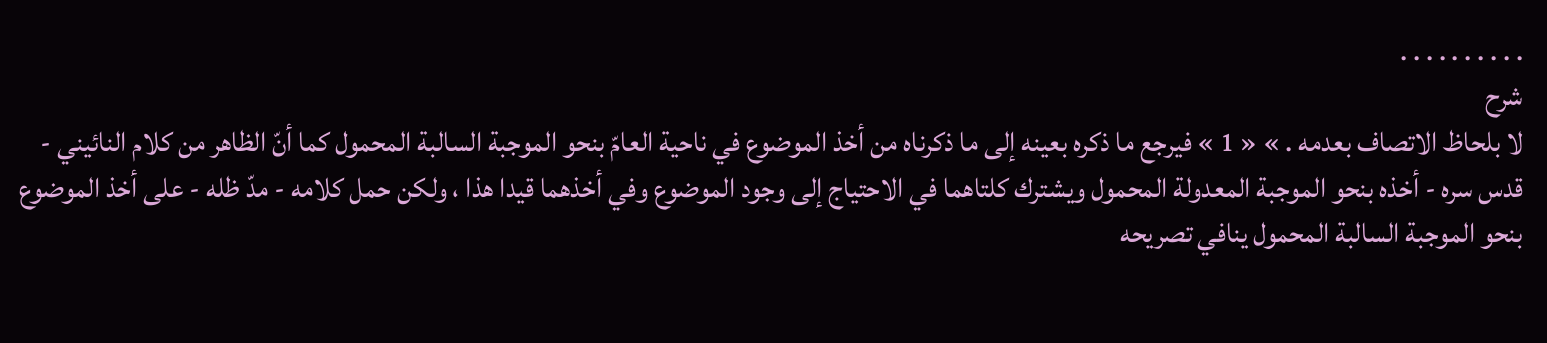. . . . . . . . . .
شرح
لا بلحاظ الاتصاف بعدمه . » « 1 » فيرجع ما ذكره بعينه إلى ما ذكرناه من أخذ الموضوع في ناحية العامّ بنحو الموجبة السالبة المحمول كما أنّ الظاهر من كلام النائيني - قدس سره - أخذه بنحو الموجبة المعدولة المحمول ويشترك كلتاهما في الاحتياج إلى وجود الموضوع وفي أخذهما قيدا هذا ، ولكن حمل كلامه - مدّ ظله - على أخذ الموضوع بنحو الموجبة السالبة المحمول ينافي تصريحه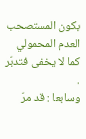بكون المستصحب العدم المحمولي كما لا يخفى فتدبّر .
وسابعا : قد مرّ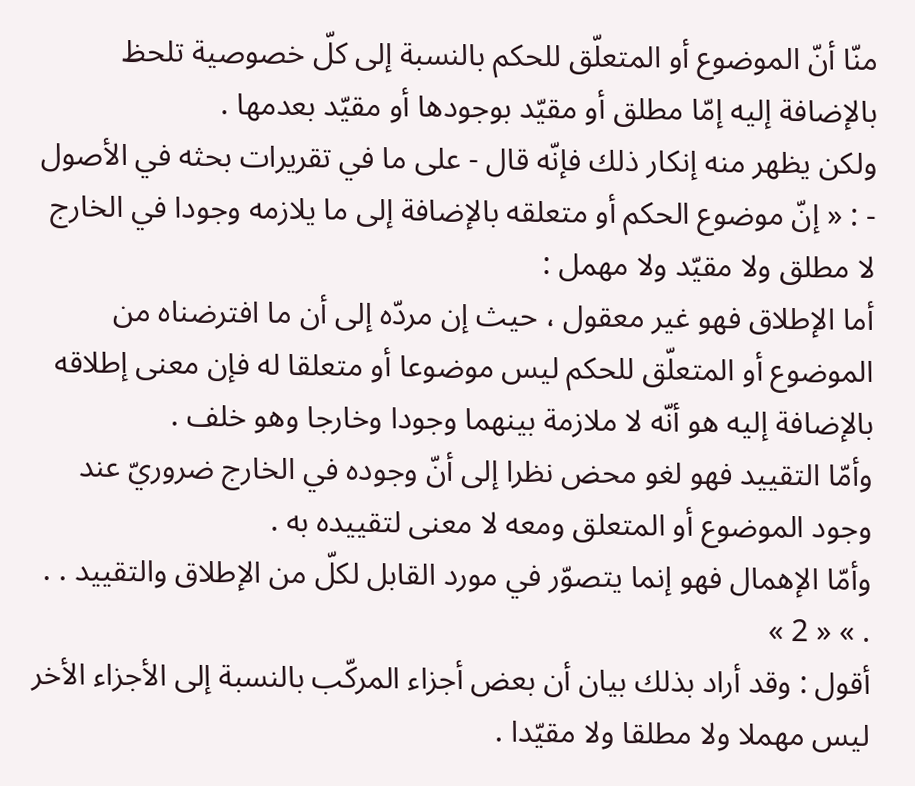منّا أنّ الموضوع أو المتعلّق للحكم بالنسبة إلى كلّ خصوصية تلحظ بالإضافة إليه إمّا مطلق أو مقيّد بوجودها أو مقيّد بعدمها .
ولكن يظهر منه إنكار ذلك فإنّه قال - على ما في تقريرات بحثه في الأصول - : « إنّ موضوع الحكم أو متعلقه بالإضافة إلى ما يلازمه وجودا في الخارج لا مطلق ولا مقيّد ولا مهمل :
أما الإطلاق فهو غير معقول ، حيث إن مردّه إلى أن ما افترضناه من الموضوع أو المتعلّق للحكم ليس موضوعا أو متعلقا له فإن معنى إطلاقه بالإضافة إليه هو أنّه لا ملازمة بينهما وجودا وخارجا وهو خلف .
وأمّا التقييد فهو لغو محض نظرا إلى أنّ وجوده في الخارج ضروريّ عند وجود الموضوع أو المتعلق ومعه لا معنى لتقييده به .
وأمّا الإهمال فهو إنما يتصوّر في مورد القابل لكلّ من الإطلاق والتقييد . . . » « 2 »
أقول : وقد أراد بذلك بيان أن بعض أجزاء المركّب بالنسبة إلى الأجزاء الأخر ليس مهملا ولا مطلقا ولا مقيّدا .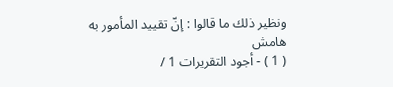ونظير ذلك ما قالوا : إنّ تقييد المأمور به
هامش
( 1 ) - أجود التقريرات 1 /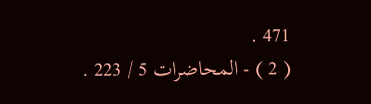471 .
( 2 ) - المحاضرات 5 / 223 .